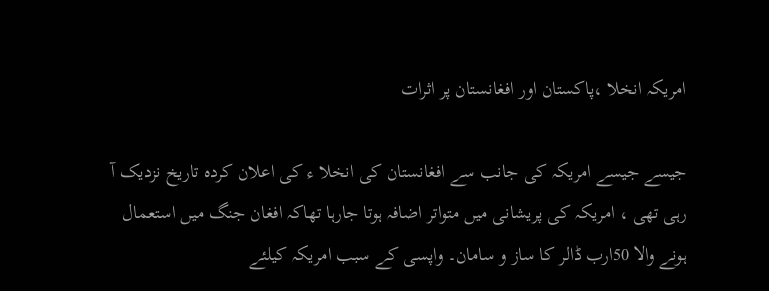امریکہ انخلا ،پاکستان اور افغانستان پر اثرات

جیسے جیسے امریکہ کی جانب سے افغانستان کی انخلا ء کی اعلان کردہ تاریخ نزدیک آ رہی تھی ، امریکہ کی پریشانی میں متواتر اضافہ ہوتا جارہا تھاکہ افغان جنگ میں استعمال ہونے والا 50ارب ڈالر کا ساز و سامان۔ واپسی کے سبب امریکہ کیلئے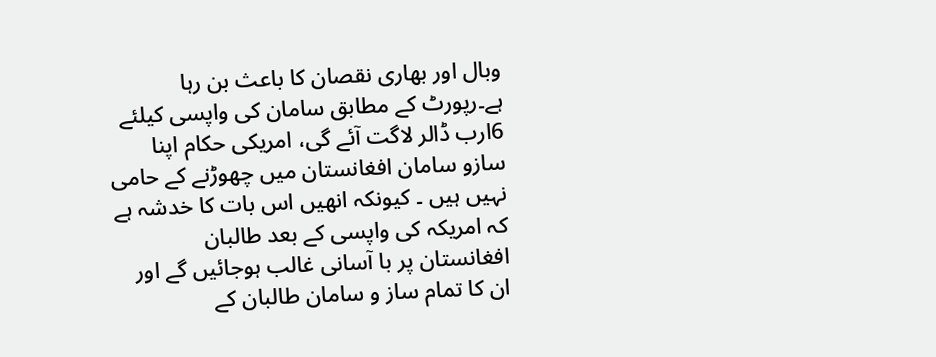وبال اور بھاری نقصان کا باعث بن رہا ہے۔رپورٹ کے مطابق سامان کی واپسی کیلئے 6ارب ڈالر لاگت آئے گی، امریکی حکام اپنا سازو سامان افغانستان میں چھوڑنے کے حامی نہیں ہیں ۔ کیونکہ انھیں اس بات کا خدشہ ہے کہ امریکہ کی واپسی کے بعد طالبان افغانستان پر با آسانی غالب ہوجائیں گے اور ان کا تمام ساز و سامان طالبان کے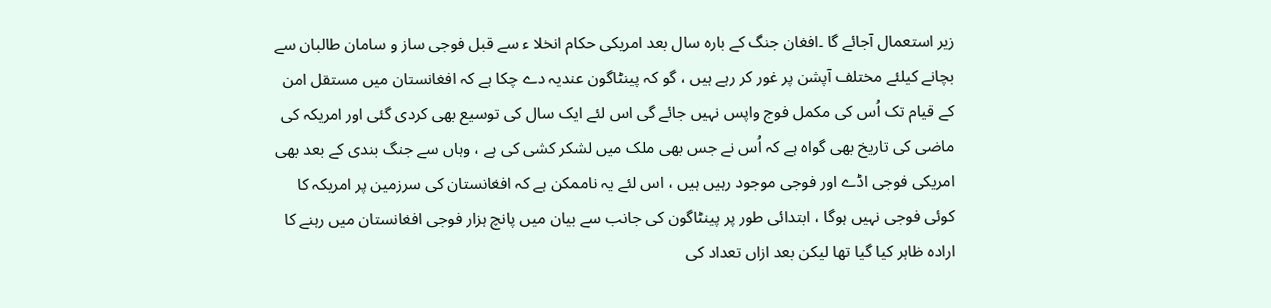زیر استعمال آجائے گا ۔افغان جنگ کے بارہ سال بعد امریکی حکام انخلا ء سے قبل فوجی ساز و سامان طالبان سے بچانے کیلئے مختلف آپشن پر غور کر رہے ہیں ، گو کہ پینٹاگون عندیہ دے چکا ہے کہ افغانستان میں مستقل امن کے قیام تک اُس کی مکمل فوج واپس نہیں جائے گی اس لئے ایک سال کی توسیع بھی کردی گئی اور امریکہ کی ماضی کی تاریخ بھی گواہ ہے کہ اُس نے جس بھی ملک میں لشکر کشی کی ہے ، وہاں سے جنگ بندی کے بعد بھی امریکی فوجی اڈے اور فوجی موجود رہیں ہیں ، اس لئے یہ ناممکن ہے کہ افغانستان کی سرزمین پر امریکہ کا کوئی فوجی نہیں ہوگا ، ابتدائی طور پر پینٹاگون کی جانب سے بیان میں پانچ ہزار فوجی افغانستان میں رہنے کا ارادہ ظاہر کیا گیا تھا لیکن بعد ازاں تعداد کی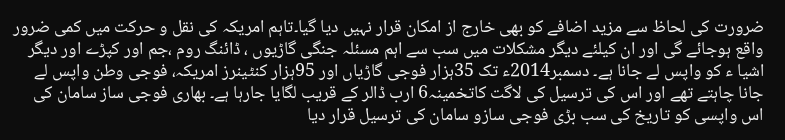ضرورت کی لحاظ سے مزید اضافے کو بھی خارج از امکان قرار نہیں دیا گیا۔تاہم امریکہ کی نقل و حرکت میں کمی ضرور واقع ہوجائے گی اور ان کیلئے دیگر مشکلات میں سب سے اہم مسئلہ جنگی گاڑیوں ، ڈائنگ روم ،جم اور کپڑے اور دیگر اشیا ء کو واپس لے جانا ہے۔ دسمبر2014ء تک 35ہزار فوجی گاڑیاں اور 95ہزار کنٹینرز امریکہ، فوجی وطن واپس لے جانا چاہتے تھے اور اس کی ترسیل کی لاگت کاتخمینہ6 ارب ڈالر کے قریب لگایا جارہا ہے۔ بھاری فوجی ساز سامان کی اس واپسی کو تاریخ کی سب بڑی فوجی سازو سامان کی ترسیل قرار دیا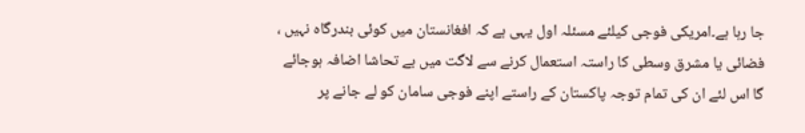جا رہا ہے۔امریکی فوجی کیلئے مسئلہ اول یہی ہے کہ افغانستان میں کوئی بندرگاہ نہیں ، فضائی یا مشرق وسطی کا راستہ استعمال کرنے سے لاگت میں بے تحاشا اضافہ ہوجائے گا اس لئے ان کی تمام توجہ پاکستان کے راستے اپنے فوجی سامان کو لے جانے پر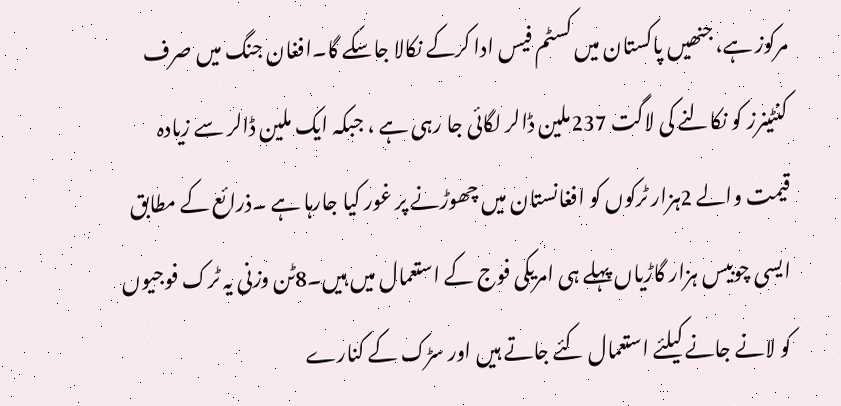مرکوز ہے، جنھیں پاکستان میں کسٹم فیس ادا کرکے نکالا جاسکے گا۔افغان جنگ میں صرف کنٹینرز کو نکالنے کی لاگت 237ملین ڈالر لگائی جا رہی ہے ، جبکہ ایک ملین ڈالر سے زیادہ قیمت والے 2ہزار ٹرکوں کو افغانستان میں چھوڑنے پر غور کیا جارہا ہے ۔ذرائع کے مطابق ایسی چوبیس ہزار گاڑیاں پہلے ہی امریکی فوج کے استعمال میں ہیں۔8ٹن وزنی یہ ٹرک فوجیوں کو لانے جانے کیلئے استعمال کئے جاتے ہیں اور سڑک کے کنارے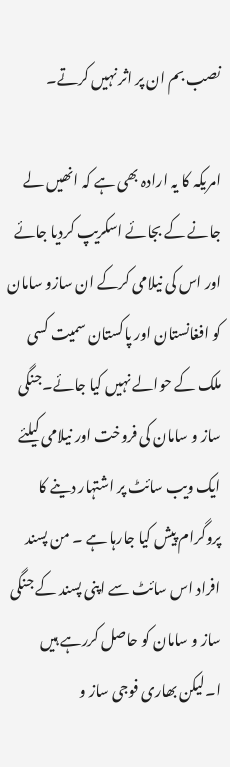نصب بم ان پر اثر نہیں کرتے۔

امریکہ کا یہ ارادہ بھی ہے کہ انھیں لے جانے کے بجائے اسکریپ کردیا جائے اور اس کی نیلامی کرکے ان سازو سامان کو افغانستان اور پاکستان سمیت کسی ملک کے حوالے نہیں کیا جائے۔جنگی ساز و سامان کی فروخت اور نیلامی کیلئے ایک ویب سائٹ پر اشتہار دینے کا پروگرام پیش کیا جارہا ہے ۔ من پسند افراد اس سائٹ سے اپنی پسند کے جنگی ساز و سامان کو حاصل کررہے ہیں ا۔لیکن بھاری فوجی ساز و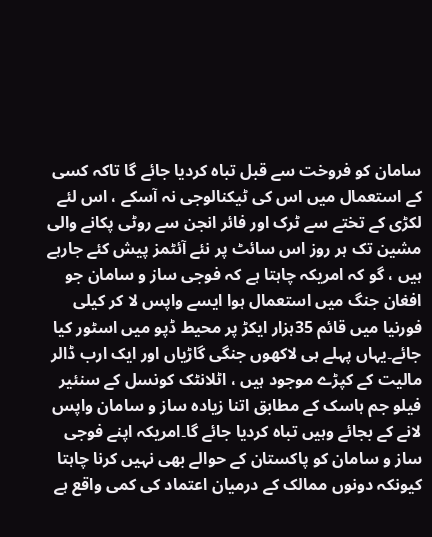سامان کو فروخت سے قبل تباہ کردیا جائے گا تاکہ کسی کے استعمال میں اس کی ٹیکنالوجی نہ آسکے ، اس لئے لکڑی کے تختے سے ٹرک اور فائر انجن سے روٹی پکانے والی مشین تک ہر روز اس سائٹ پر نئے آئٹمز پیش کئے جارہے ہیں ، گو کہ امریکہ چاہتا ہے کہ فوجی ساز و سامان جو افغان جنگ میں استعمال ہوا ایسے واپس لا کر کیلی فورنیا میں قائم 35ہزار ایکڑ پر محیط ڈپو میں اسٹور کیا جائے۔یہاں پہلے ہی لاکھوں جنگی گاڑیاں اور ایک ارب ڈالر مالیت کے کپڑے موجود ہیں ، اٹلانٹک کونسل کے سنئیر فیلو جم ہاسک کے مطابق اتنا زیادہ ساز و سامان واپس لانے کے بجائے وہیں تباہ کردیا جائے گا۔امریکہ اپنے فوجی ساز و سامان کو پاکستان کے حوالے بھی نہیں کرنا چاہتا کیونکہ دونوں ممالک کے درمیان اعتماد کی کمی واقع ہے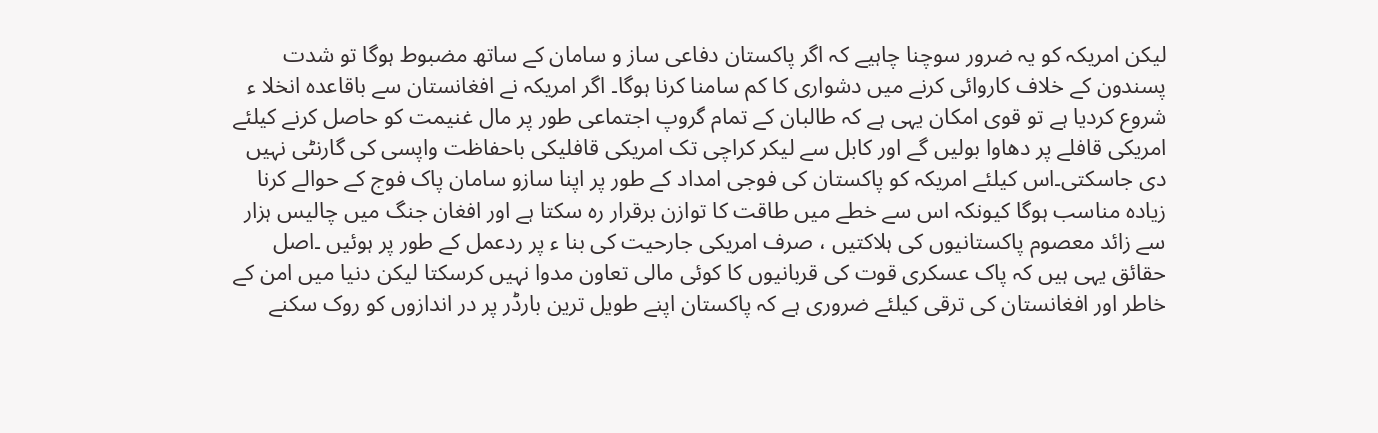لیکن امریکہ کو یہ ضرور سوچنا چاہیے کہ اگر پاکستان دفاعی ساز و سامان کے ساتھ مضبوط ہوگا تو شدت پسندون کے خلاف کاروائی کرنے میں دشواری کا کم سامنا کرنا ہوگا۔ اگر امریکہ نے افغانستان سے باقاعدہ انخلا ء شروع کردیا ہے تو قوی امکان یہی ہے کہ طالبان کے تمام گروپ اجتماعی طور پر مال غنیمت کو حاصل کرنے کیلئے امریکی قافلے پر دھاوا بولیں گے اور کابل سے لیکر کراچی تک امریکی قافلیکی باحفاظت واپسی کی گارنٹی نہیں دی جاسکتی۔اس کیلئے امریکہ کو پاکستان کی فوجی امداد کے طور پر اپنا سازو سامان پاک فوج کے حوالے کرنا زیادہ مناسب ہوگا کیونکہ اس سے خطے میں طاقت کا توازن برقرار رہ سکتا ہے اور افغان جنگ میں چالیس ہزار سے زائد معصوم پاکستانیوں کی ہلاکتیں ، صرف امریکی جارحیت کی بنا ء پر ردعمل کے طور پر ہوئیں ۔اصل حقائق یہی ہیں کہ پاک عسکری قوت کی قربانیوں کا کوئی مالی تعاون مدوا نہیں کرسکتا لیکن دنیا میں امن کے خاطر اور افغانستان کی ترقی کیلئے ضروری ہے کہ پاکستان اپنے طویل ترین بارڈر پر در اندازوں کو روک سکنے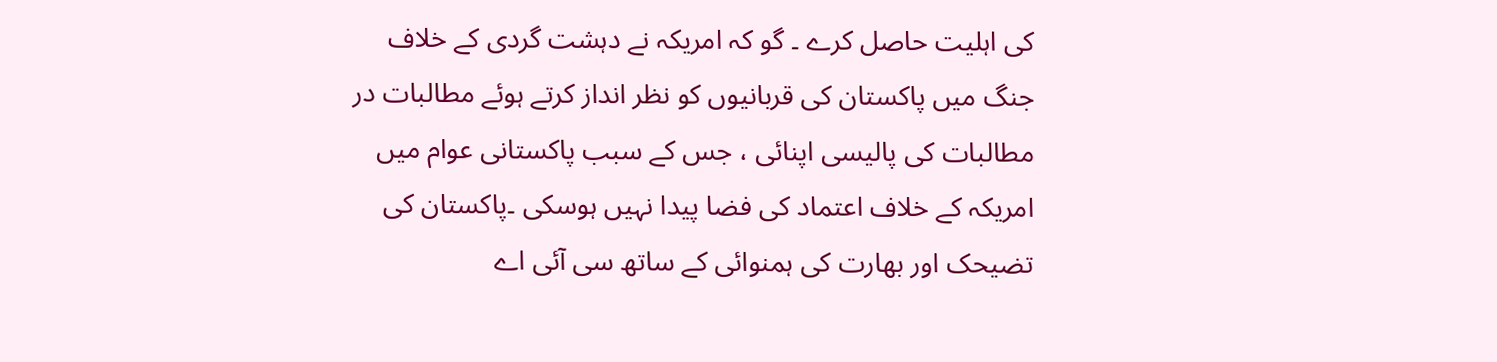کی اہلیت حاصل کرے ۔ گو کہ امریکہ نے دہشت گردی کے خلاف جنگ میں پاکستان کی قربانیوں کو نظر انداز کرتے ہوئے مطالبات در مطالبات کی پالیسی اپنائی ، جس کے سبب پاکستانی عوام میں امریکہ کے خلاف اعتماد کی فضا پیدا نہیں ہوسکی ۔پاکستان کی تضیحک اور بھارت کی ہمنوائی کے ساتھ سی آئی اے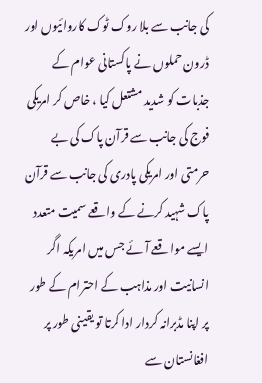کی جانب سے بلا روک ٹوک کاروائیوں اور ڈرون حملوں نے پاکستانی عوام کے جذبات کو شدید مشتعل کیا ، خاص کر امریکی فوج کی جانب سے قرآن پاک کی بے حرمتی اور امریکی پادری کی جانب سے قرآن پاک شہید کرنے کے واقعے سمیت متعدد ایسے مواقعے آئے جس میں امریکہ اگر انسانیت اور مذاہب کے احترام کے طور پر اپنا مڈبرانہ کردار ادا کرتا تو یقینی طور پر افغانستان سے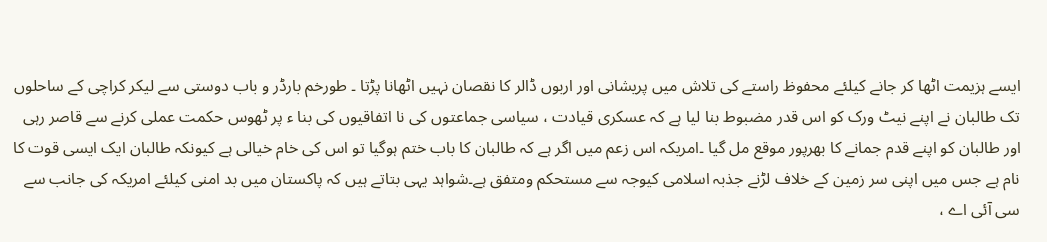ایسے ہزیمت اٹھا کر جانے کیلئے محفوظ راستے کی تلاش میں پریشانی اور اربوں ڈالر کا نقصان نہیں اٹھانا پڑتا ۔ طورخم بارڈر و باب دوستی سے لیکر کراچی کے ساحلوں تک طالبان نے اپنے نیٹ ورک کو اس قدر مضبوط بنا لیا ہے کہ عسکری قیادت ، سیاسی جماعتوں کی نا اتفاقیوں کی بنا ء پر ٹھوس حکمت عملی کرنے سے قاصر رہی اور طالبان کو اپنے قدم جمانے کا بھرپور موقع مل گیا ۔امریکہ اس زعم میں اگر ہے کہ طالبان کا باب ختم ہوگیا تو اس کی خام خیالی ہے کیونکہ طالبان ایک ایسی قوت کا نام ہے جس میں اپنی سر زمین کے خلاف لڑنے جذبہ اسلامی کیوجہ سے مستحکم ومتفق ہے۔شواہد یہی بتاتے ہیں کہ پاکستان میں بد امنی کیلئے امریکہ کی جانب سے سی آئی اے ،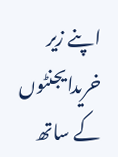اپنے زیر خریدایجنٹوں کے ساتھ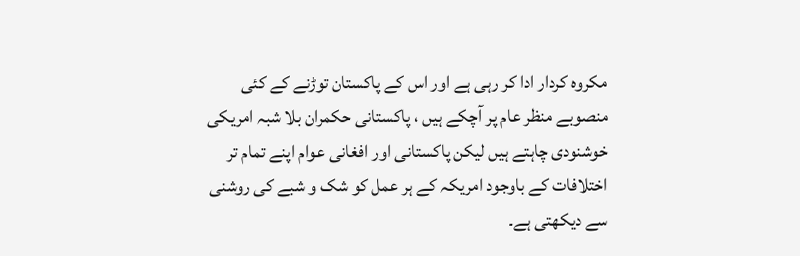مکروہ کردار ادا کر رہی ہے اور اس کے پاکستان توڑنے کے کئی منصوبے منظر عام پر آچکے ہیں ، پاکستانی حکمران بلا شبہ امریکی خوشنودی چاہتے ہیں لیکن پاکستانی اور افغانی عوام اپنے تمام تر اختلافات کے باوجود امریکہ کے ہر عمل کو شک و شبے کی روشنی سے دیکھتی ہے۔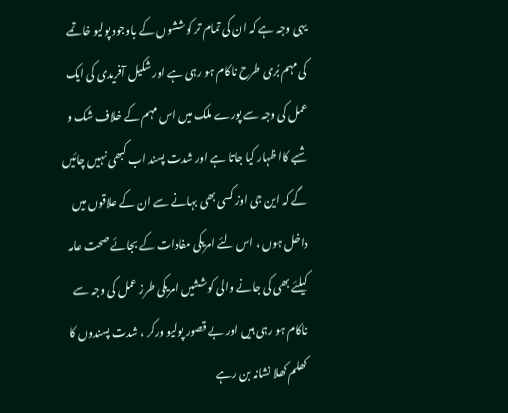یہی وجہ ہے کہ ان کی تمام تر کوششوں کے باوجود پولیو خاتمے کی مہم بُری طرح ناکام ہو رہی ہے اور شکیل آفریدی کی ایک عمل کی وجہ سے پورے ملک میں اس مہم کے خلاف شک و شبے کاا ظہار کیا جاتا ہے اور شدت پسند اب کبھی نہیں چائیں گے کہ این جی اوز کسی بھی بہانے سے ان کے علاقوں میں داخل ہوں ، اس لئے امریکی مفادات کے بجائے صحت عامہ کیلئے بھی کی جانے والی کوششیں امریکی طرز عمل کی وجہ سے ناکام ہو رہی ہیں اور بے قصور پولیو ورکر ، شدت پسندوں کا کھلم کھلا نشانہ بن رہے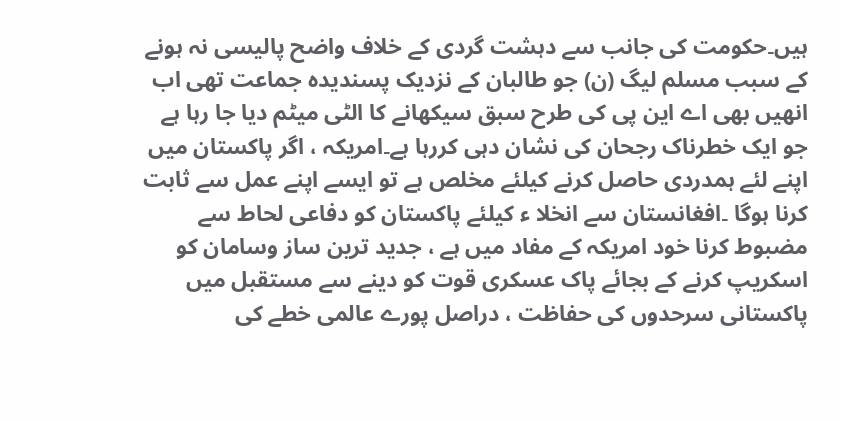ہیں۔حکومت کی جانب سے دہشت گردی کے خلاف واضح پالیسی نہ ہونے کے سبب مسلم لیگ (ن) جو طالبان کے نزدیک پسندیدہ جماعت تھی اب انھیں بھی اے این پی کی طرح سبق سیکھانے کا الٹی میٹم دیا جا رہا ہے جو ایک خطرناک رجحان کی نشان دہی کررہا ہے۔امریکہ ، اگر پاکستان میں اپنے لئے ہمدردی حاصل کرنے کیلئے مخلص ہے تو ایسے اپنے عمل سے ثابت کرنا ہوگا ۔افغانستان سے انخلا ء کیلئے پاکستان کو دفاعی لحاط سے مضبوط کرنا خود امریکہ کے مفاد میں ہے ، جدید ترین ساز وسامان کو اسکریپ کرنے کے بجائے پاک عسکری قوت کو دینے سے مستقبل میں پاکستانی سرحدوں کی حفاظت ، دراصل پورے عالمی خطے کی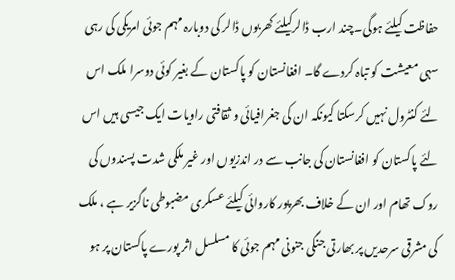حفاظت کیلئے ہوگی۔چند ارب ڈالرکیلئے کھربوں ڈالر کی دوبارہ مہم جوئی امریکی کی رہی سہی معیشت کو تباہ کردے گا۔ افغانستان کو پاکستان کے بغیر کوئی دوسرا ملک اس لئے کنٹرول نہیں کرسکتا کیونکہ ان کی جغرافیائی و ثقافتی راویات ایک جیسی ہیں اس لئے پاکستان کو افغانستان کی جانب سے در اندزیوں اور غیر ملکی شدت پسندوں کی روک تھام اور ان کے خلاف بھرپور کاروائی کیلئے عسکری مضبوطی ناگزیر ہے ، ملک کی مشرقی سرحدیں پر بھارتی جنگی جنونی مہم جوئی کا مسلسل اثر پورے پاکستان پر ہو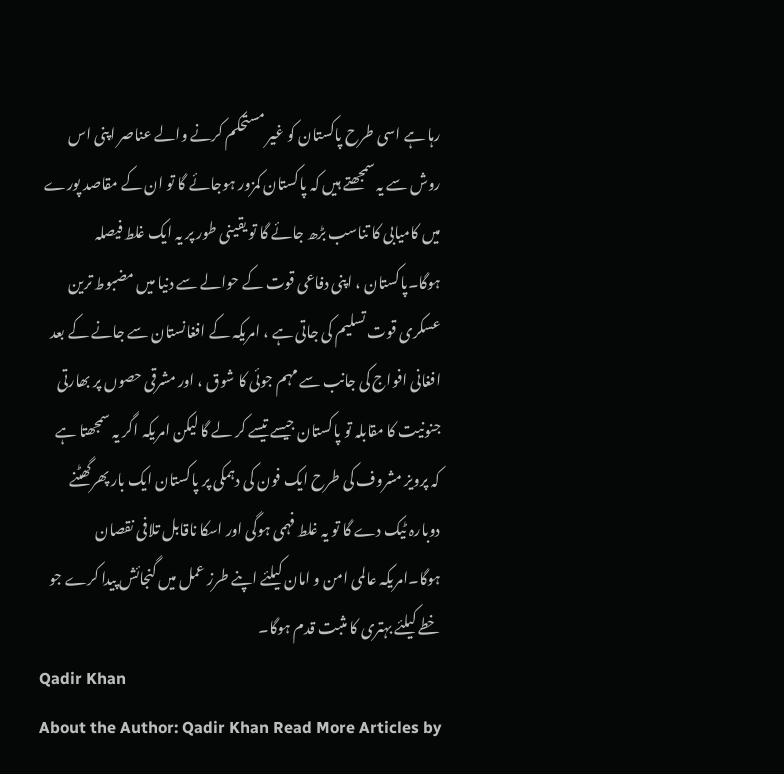رہا ہے اسی طرح پاکستان کو غیر مستحکم کرنے والے عناصر اپنی اس روش سے یہ سمجھتے ہیں کہ پاکستان کمزور ہوجائے گا تو ان کے مقاصد پورے میں کامیابی کا تناسب بڑھ جائے گا تو یقینی طور پر یہ ایک غلط فیصلہ ہوگا۔پاکستان ، اپنی دفاعی قوت کے حوالے سے دنیا میں مضبوط ترین عسکری قوت تسلیم کی جاتی ہے ، امریکہ کے افغانستان سے جانے کے بعد افغانی افواج کی جانب سے مہم جوئی کا شوق ، اور مشرقی حصوں پر بھارتی جنونیت کا مقابلہ تو پاکستان جیسے تیسے کر لے گا لیکن امریکہ اگر یہ سمجھتا ہے کہ پرویز مشروف کی طرح ایک فون کی دہمکی پر پاکستان ایک بار پھرگھٹنے دوبارہ ٹیک دے گا تو یہ غلط فہمی ہوگی اور اسکا ناقابل تلافی نقصان ہوگا۔امریکہ عالمی امن و امان کیلئے اپنے طرز عمل میں گنجائش پیدا کرے جو خطے کیلئے بہتری کا مثبت قدم ہوگا۔
Qadir Khan
About the Author: Qadir Khan Read More Articles by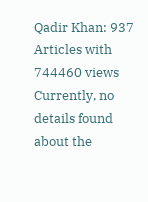Qadir Khan: 937 Articles with 744460 views Currently, no details found about the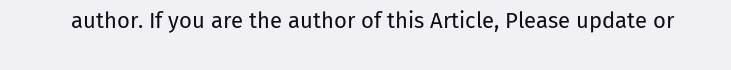author. If you are the author of this Article, Please update or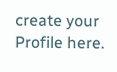create your Profile here.